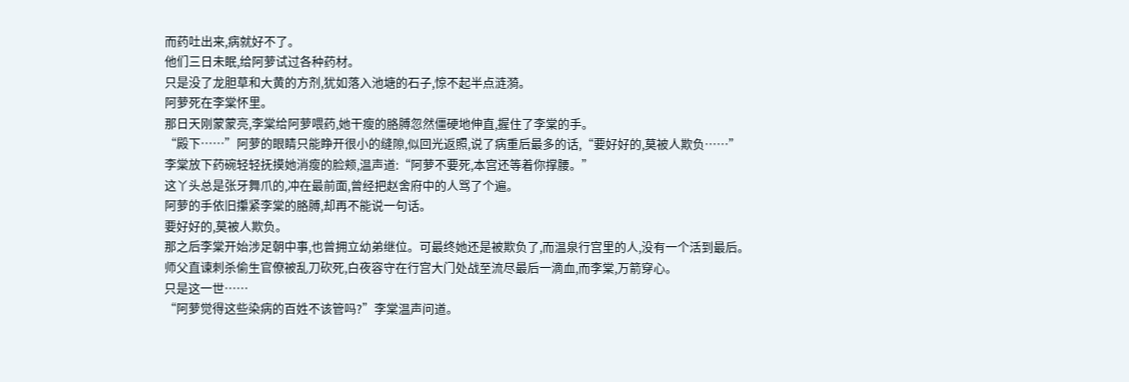而药吐出来,病就好不了。
他们三日未眠,给阿萝试过各种药材。
只是没了龙胆草和大黄的方剂,犹如落入池塘的石子,惊不起半点涟漪。
阿萝死在李棠怀里。
那日天刚蒙蒙亮,李棠给阿萝喂药,她干瘦的胳膊忽然僵硬地伸直,握住了李棠的手。
“殿下……”阿萝的眼睛只能睁开很小的缝隙,似回光返照,说了病重后最多的话,“要好好的,莫被人欺负……”
李棠放下药碗轻轻抚摸她消瘦的脸颊,温声道:“阿萝不要死,本宫还等着你撑腰。”
这丫头总是张牙舞爪的,冲在最前面,曾经把赵舍府中的人骂了个遍。
阿萝的手依旧攥紧李棠的胳膊,却再不能说一句话。
要好好的,莫被人欺负。
那之后李棠开始涉足朝中事,也曾拥立幼弟继位。可最终她还是被欺负了,而温泉行宫里的人,没有一个活到最后。
师父直谏刺杀偷生官僚被乱刀砍死,白夜容守在行宫大门处战至流尽最后一滴血,而李棠,万箭穿心。
只是这一世……
“阿萝觉得这些染病的百姓不该管吗?”李棠温声问道。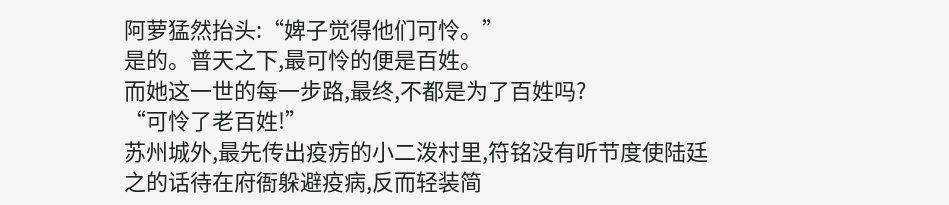阿萝猛然抬头:“婢子觉得他们可怜。”
是的。普天之下,最可怜的便是百姓。
而她这一世的每一步路,最终,不都是为了百姓吗?
“可怜了老百姓!”
苏州城外,最先传出疫疠的小二泼村里,符铭没有听节度使陆廷之的话待在府衙躲避疫病,反而轻装简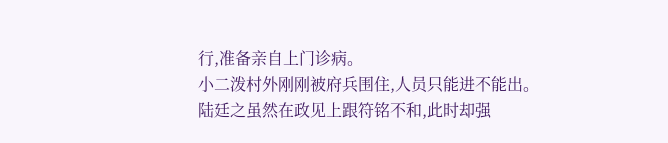行,准备亲自上门诊病。
小二泼村外刚刚被府兵围住,人员只能进不能出。
陆廷之虽然在政见上跟符铭不和,此时却强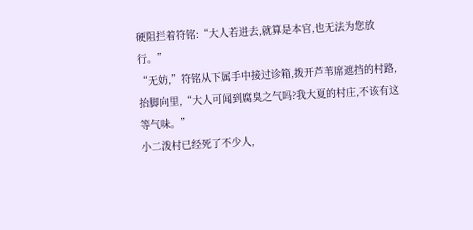硬阻拦着符铭:“大人若进去,就算是本官,也无法为您放行。”
“无妨,”符铭从下属手中接过诊箱,拨开芦苇席遮挡的村路,抬脚向里,“大人可闻到腐臭之气吗?我大夏的村庄,不该有这等气味。”
小二泼村已经死了不少人,